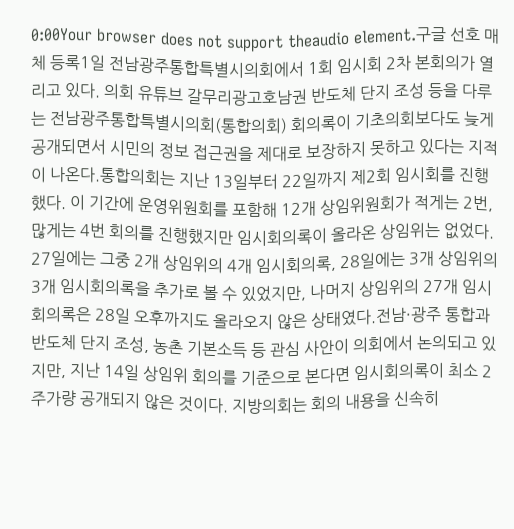0:00Your browser does not support theaudio element.구글 선호 매체 등록1일 전남광주통합특별시의회에서 1회 임시회 2차 본회의가 열리고 있다. 의회 유튜브 갈무리광고호남권 반도체 단지 조성 등을 다루는 전남광주통합특별시의회(통합의회) 회의록이 기초의회보다도 늦게 공개되면서 시민의 정보 접근권을 제대로 보장하지 못하고 있다는 지적이 나온다.통합의회는 지난 13일부터 22일까지 제2회 임시회를 진행했다. 이 기간에 운영위원회를 포함해 12개 상임위원회가 적게는 2번, 많게는 4번 회의를 진행했지만 임시회의록이 올라온 상임위는 없었다. 27일에는 그중 2개 상임위의 4개 임시회의록, 28일에는 3개 상임위의 3개 임시회의록을 추가로 볼 수 있었지만, 나머지 상임위의 27개 임시회의록은 28일 오후까지도 올라오지 않은 상태였다.전남·광주 통합과 반도체 단지 조성, 농촌 기본소득 등 관심 사안이 의회에서 논의되고 있지만, 지난 14일 상임위 회의를 기준으로 본다면 임시회의록이 최소 2주가량 공개되지 않은 것이다. 지방의회는 회의 내용을 신속히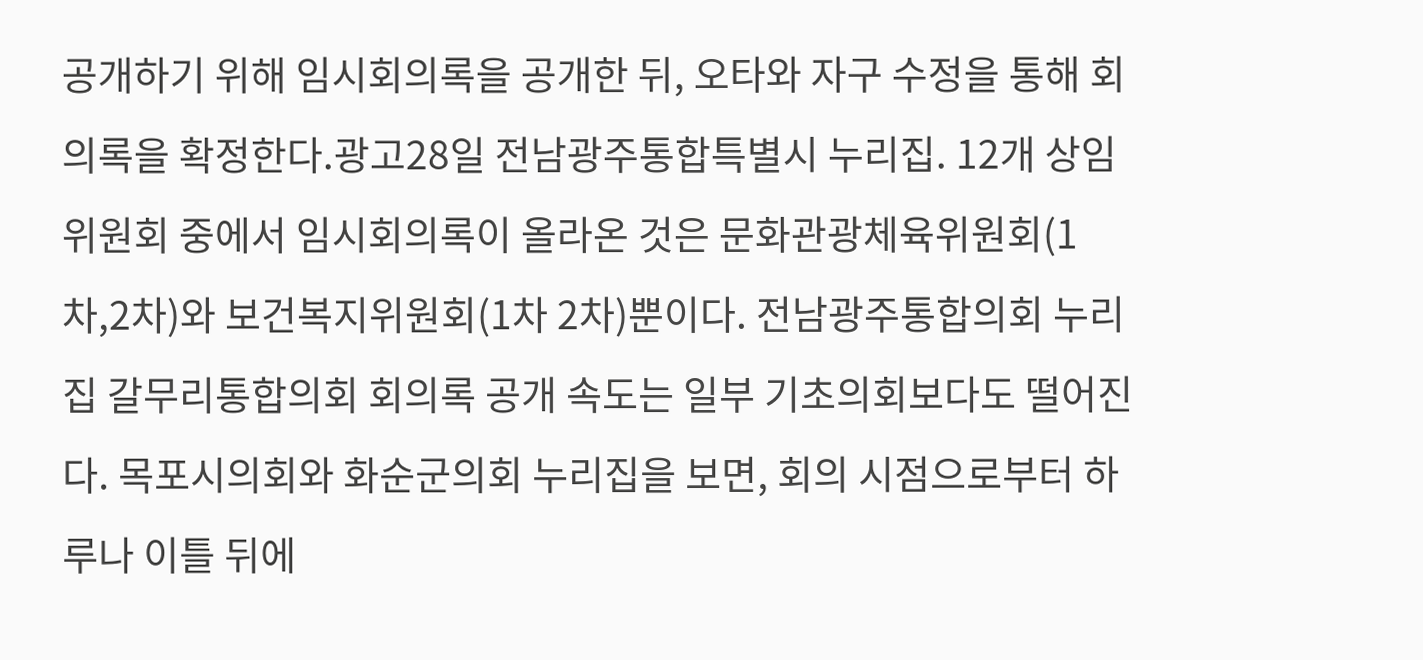공개하기 위해 임시회의록을 공개한 뒤, 오타와 자구 수정을 통해 회의록을 확정한다.광고28일 전남광주통합특별시 누리집. 12개 상임위원회 중에서 임시회의록이 올라온 것은 문화관광체육위원회(1차,2차)와 보건복지위원회(1차 2차)뿐이다. 전남광주통합의회 누리집 갈무리통합의회 회의록 공개 속도는 일부 기초의회보다도 떨어진다. 목포시의회와 화순군의회 누리집을 보면, 회의 시점으로부터 하루나 이틀 뒤에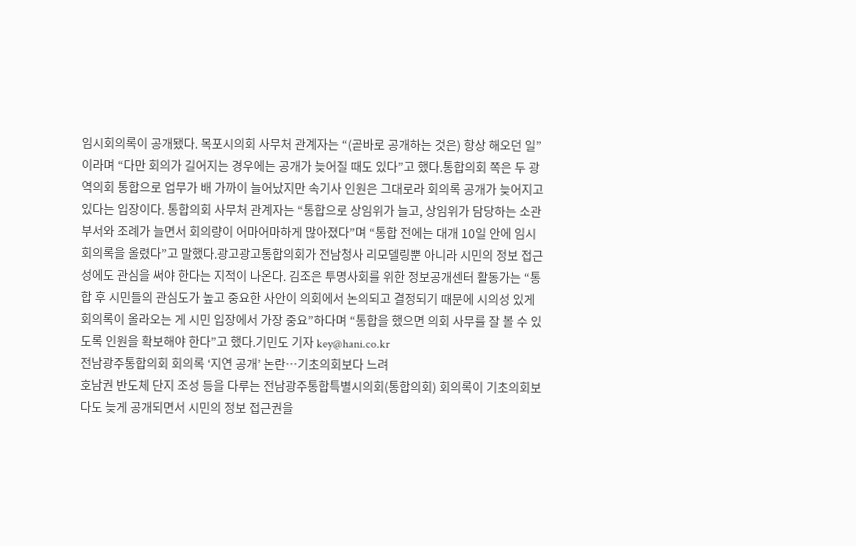임시회의록이 공개됐다. 목포시의회 사무처 관계자는 “(곧바로 공개하는 것은) 항상 해오던 일”이라며 “다만 회의가 길어지는 경우에는 공개가 늦어질 때도 있다”고 했다.통합의회 쪽은 두 광역의회 통합으로 업무가 배 가까이 늘어났지만 속기사 인원은 그대로라 회의록 공개가 늦어지고 있다는 입장이다. 통합의회 사무처 관계자는 “통합으로 상임위가 늘고, 상임위가 담당하는 소관 부서와 조례가 늘면서 회의량이 어마어마하게 많아졌다”며 “통합 전에는 대개 10일 안에 임시회의록을 올렸다”고 말했다.광고광고통합의회가 전남청사 리모델링뿐 아니라 시민의 정보 접근성에도 관심을 써야 한다는 지적이 나온다. 김조은 투명사회를 위한 정보공개센터 활동가는 “통합 후 시민들의 관심도가 높고 중요한 사안이 의회에서 논의되고 결정되기 때문에 시의성 있게 회의록이 올라오는 게 시민 입장에서 가장 중요”하다며 “통합을 했으면 의회 사무를 잘 볼 수 있도록 인원을 확보해야 한다”고 했다.기민도 기자 key@hani.co.kr
전남광주통합의회 회의록 ‘지연 공개’ 논란…기초의회보다 느려
호남권 반도체 단지 조성 등을 다루는 전남광주통합특별시의회(통합의회) 회의록이 기초의회보다도 늦게 공개되면서 시민의 정보 접근권을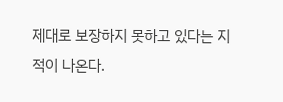제대로 보장하지 못하고 있다는 지적이 나온다.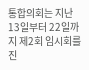통합의회는 지난 13일부터 22일까지 제2회 임시회를 진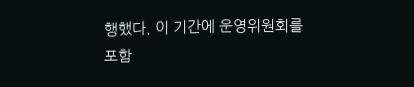행했다. 이 기간에 운영위원회를 포함